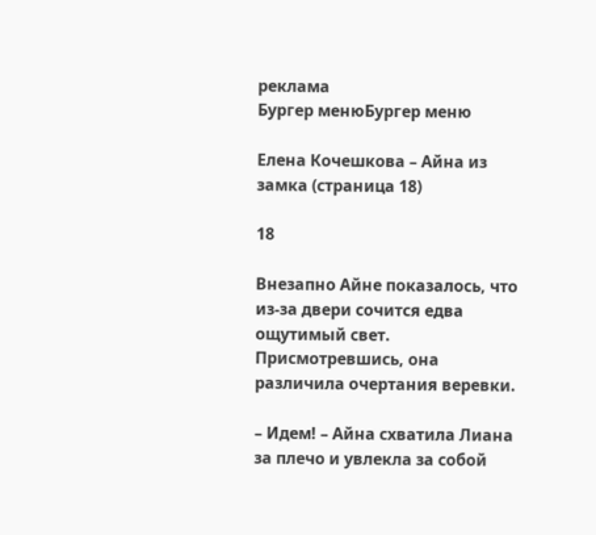реклама
Бургер менюБургер меню

Елена Кочешкова – Айна из замка (страница 18)

18

Внезапно Айне показалось, что из-за двери сочится едва ощутимый свет. Присмотревшись, она различила очертания веревки.

– Идем! – Айна схватила Лиана за плечо и увлекла за собой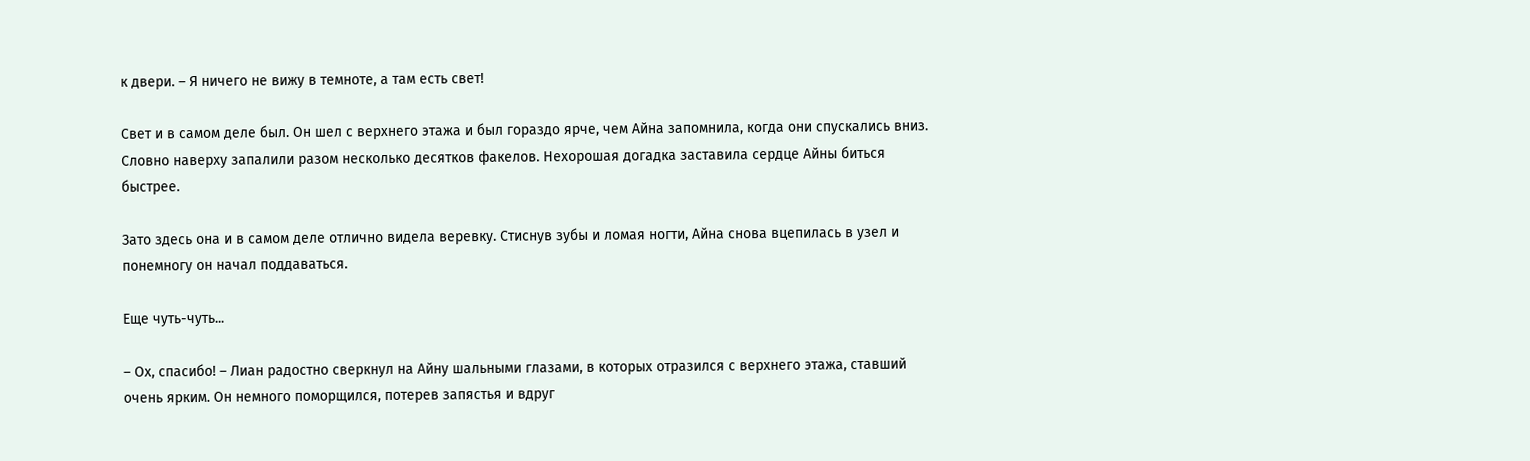к двери. – Я ничего не вижу в темноте, а там есть свет!

Свет и в самом деле был. Он шел с верхнего этажа и был гораздо ярче, чем Айна запомнила, когда они спускались вниз. Словно наверху запалили разом несколько десятков факелов. Нехорошая догадка заставила сердце Айны биться быстрее.

Зато здесь она и в самом деле отлично видела веревку. Стиснув зубы и ломая ногти, Айна снова вцепилась в узел и понемногу он начал поддаваться.

Еще чуть-чуть...

– Ох, спасибо! – Лиан радостно сверкнул на Айну шальными глазами, в которых отразился с верхнего этажа, ставший очень ярким. Он немного поморщился, потерев запястья и вдруг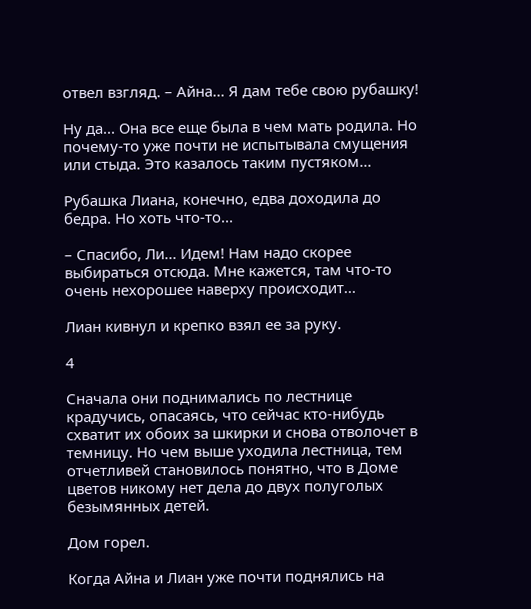отвел взгляд. – Айна... Я дам тебе свою рубашку!

Ну да... Она все еще была в чем мать родила. Но почему-то уже почти не испытывала смущения или стыда. Это казалось таким пустяком...

Рубашка Лиана, конечно, едва доходила до бедра. Но хоть что-то...

– Спасибо, Ли... Идем! Нам надо скорее выбираться отсюда. Мне кажется, там что-то очень нехорошее наверху происходит...

Лиан кивнул и крепко взял ее за руку.

4

Сначала они поднимались по лестнице крадучись, опасаясь, что сейчас кто-нибудь схватит их обоих за шкирки и снова отволочет в темницу. Но чем выше уходила лестница, тем отчетливей становилось понятно, что в Доме цветов никому нет дела до двух полуголых безымянных детей.

Дом горел.

Когда Айна и Лиан уже почти поднялись на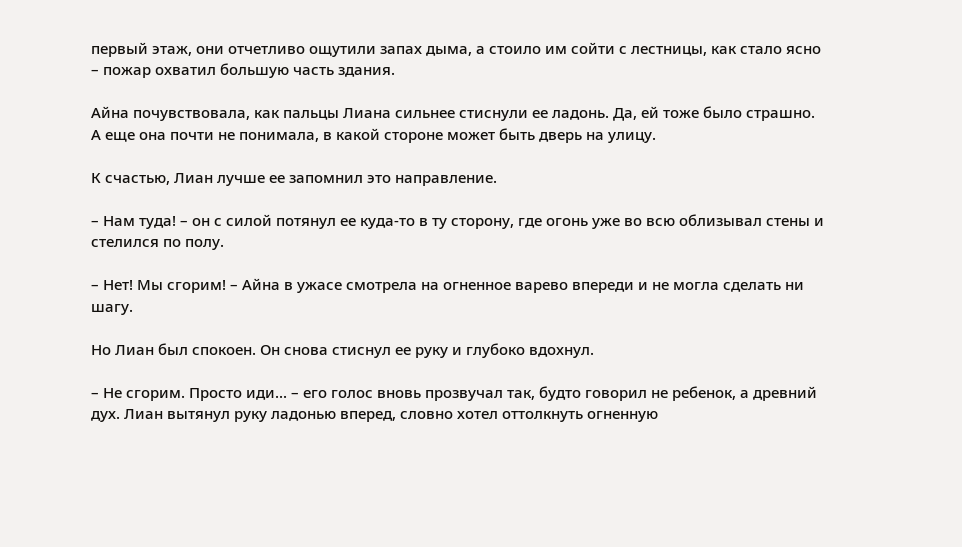первый этаж, они отчетливо ощутили запах дыма, а стоило им сойти с лестницы, как стало ясно – пожар охватил большую часть здания.

Айна почувствовала, как пальцы Лиана сильнее стиснули ее ладонь. Да, ей тоже было страшно. А еще она почти не понимала, в какой стороне может быть дверь на улицу.

К счастью, Лиан лучше ее запомнил это направление.

– Нам туда! – он с силой потянул ее куда-то в ту сторону, где огонь уже во всю облизывал стены и стелился по полу.

– Нет! Мы сгорим! – Айна в ужасе смотрела на огненное варево впереди и не могла сделать ни шагу.

Но Лиан был спокоен. Он снова стиснул ее руку и глубоко вдохнул.

– Не сгорим. Просто иди... – его голос вновь прозвучал так, будто говорил не ребенок, а древний дух. Лиан вытянул руку ладонью вперед, словно хотел оттолкнуть огненную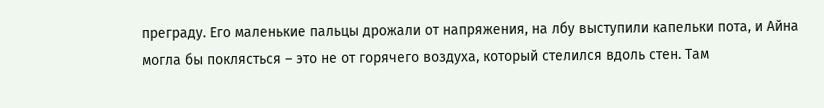преграду. Его маленькие пальцы дрожали от напряжения, на лбу выступили капельки пота, и Айна могла бы поклясться – это не от горячего воздуха, который стелился вдоль стен. Там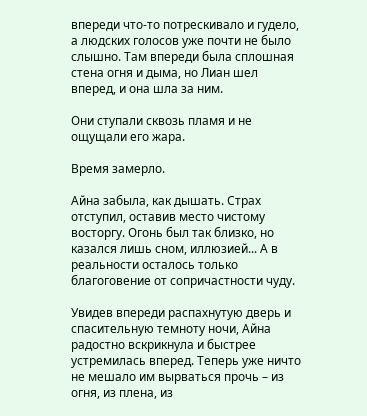впереди что-то потрескивало и гудело, а людских голосов уже почти не было слышно. Там впереди была сплошная стена огня и дыма, но Лиан шел вперед, и она шла за ним.

Они ступали сквозь пламя и не ощущали его жара.

Время замерло.

Айна забыла, как дышать. Страх отступил, оставив место чистому восторгу. Огонь был так близко, но казался лишь сном, иллюзией... А в реальности осталось только благоговение от сопричастности чуду.

Увидев впереди распахнутую дверь и спасительную темноту ночи, Айна радостно вскрикнула и быстрее устремилась вперед. Теперь уже ничто не мешало им вырваться прочь – из огня, из плена, из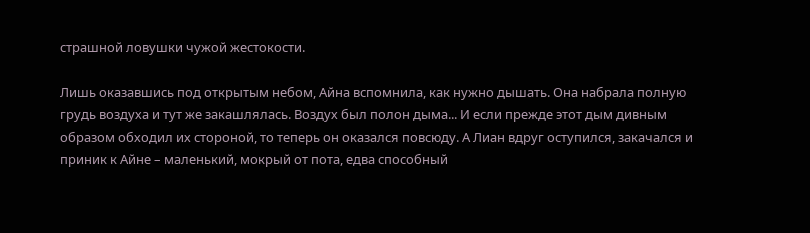страшной ловушки чужой жестокости.

Лишь оказавшись под открытым небом, Айна вспомнила, как нужно дышать. Она набрала полную грудь воздуха и тут же закашлялась. Воздух был полон дыма... И если прежде этот дым дивным образом обходил их стороной, то теперь он оказался повсюду. А Лиан вдруг оступился, закачался и приник к Айне – маленький, мокрый от пота, едва способный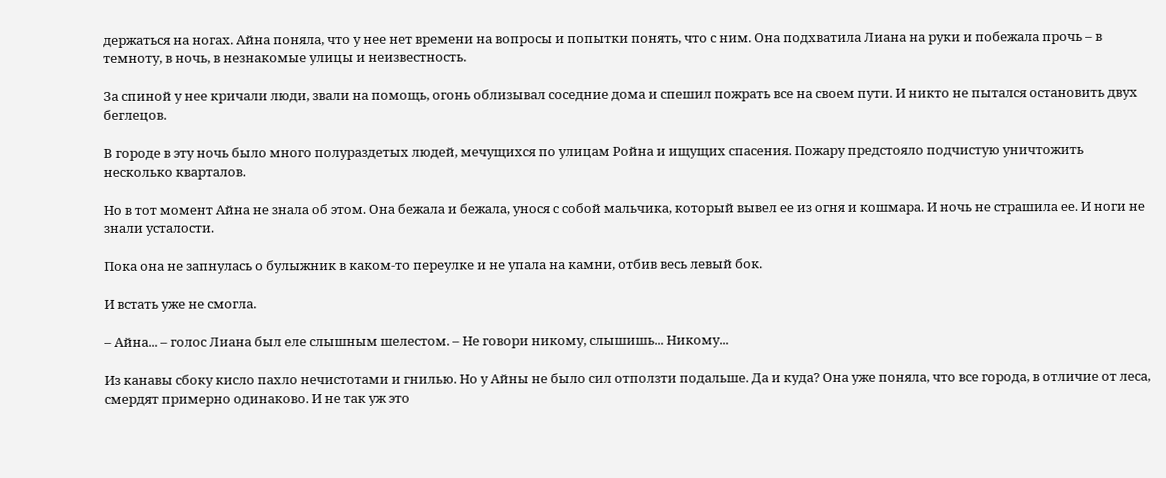держаться на ногах. Айна поняла, что у нее нет времени на вопросы и попытки понять, что с ним. Она подхватила Лиана на руки и побежала прочь – в темноту, в ночь, в незнакомые улицы и неизвестность.

За спиной у нее кричали люди, звали на помощь, огонь облизывал соседние дома и спешил пожрать все на своем пути. И никто не пытался остановить двух беглецов.

В городе в эту ночь было много полураздетых людей, мечущихся по улицам Ройна и ищущих спасения. Пожару предстояло подчистую уничтожить несколько кварталов.

Но в тот момент Айна не знала об этом. Она бежала и бежала, унося с собой мальчика, который вывел ее из огня и кошмара. И ночь не страшила ее. И ноги не знали усталости.

Пока она не запнулась о булыжник в каком-то переулке и не упала на камни, отбив весь левый бок.

И встать уже не смогла.

– Айна... – голос Лиана был еле слышным шелестом. – Не говори никому, слышишь... Никому...

Из канавы сбоку кисло пахло нечистотами и гнилью. Но у Айны не было сил отползти подальше. Да и куда? Она уже поняла, что все города, в отличие от леса, смердят примерно одинаково. И не так уж это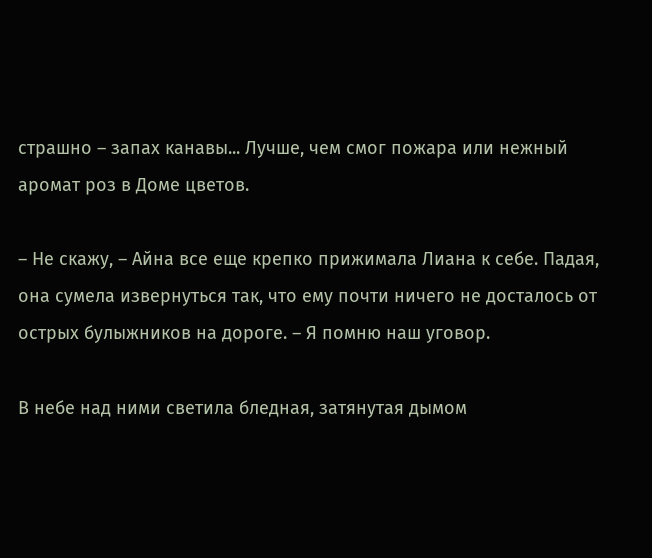страшно – запах канавы... Лучше, чем смог пожара или нежный аромат роз в Доме цветов.

– Не скажу, – Айна все еще крепко прижимала Лиана к себе. Падая, она сумела извернуться так, что ему почти ничего не досталось от острых булыжников на дороге. – Я помню наш уговор.

В небе над ними светила бледная, затянутая дымом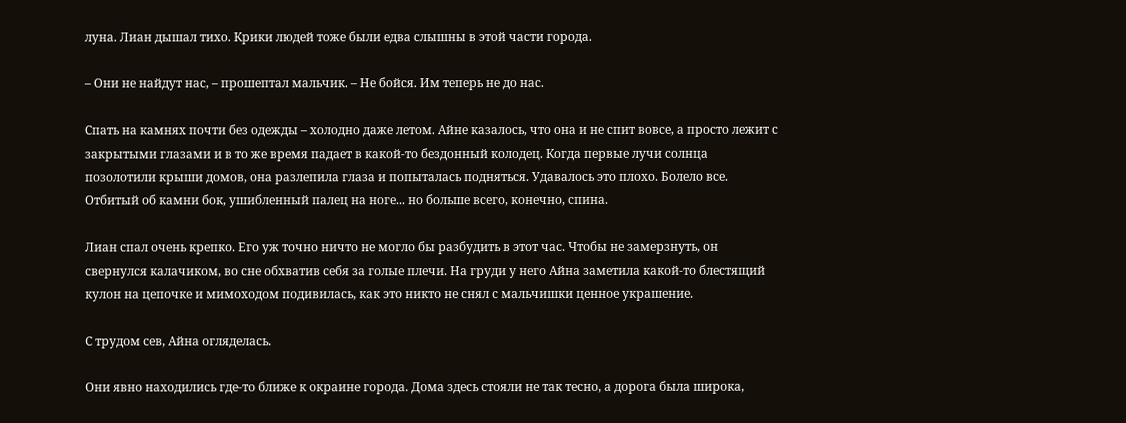луна. Лиан дышал тихо. Крики людей тоже были едва слышны в этой части города.

– Они не найдут нас, – прошептал мальчик. – Не бойся. Им теперь не до нас.

Спать на камнях почти без одежды – холодно даже летом. Айне казалось, что она и не спит вовсе, а просто лежит с закрытыми глазами и в то же время падает в какой-то бездонный колодец. Когда первые лучи солнца позолотили крыши домов, она разлепила глаза и попыталась подняться. Удавалось это плохо. Болело все. Отбитый об камни бок, ушибленный палец на ноге... но больше всего, конечно, спина.

Лиан спал очень крепко. Его уж точно ничто не могло бы разбудить в этот час. Чтобы не замерзнуть, он свернулся калачиком, во сне обхватив себя за голые плечи. На груди у него Айна заметила какой-то блестящий кулон на цепочке и мимоходом подивилась, как это никто не снял с мальчишки ценное украшение.

С трудом сев, Айна огляделась.

Они явно находились где-то ближе к окраине города. Дома здесь стояли не так тесно, а дорога была широка,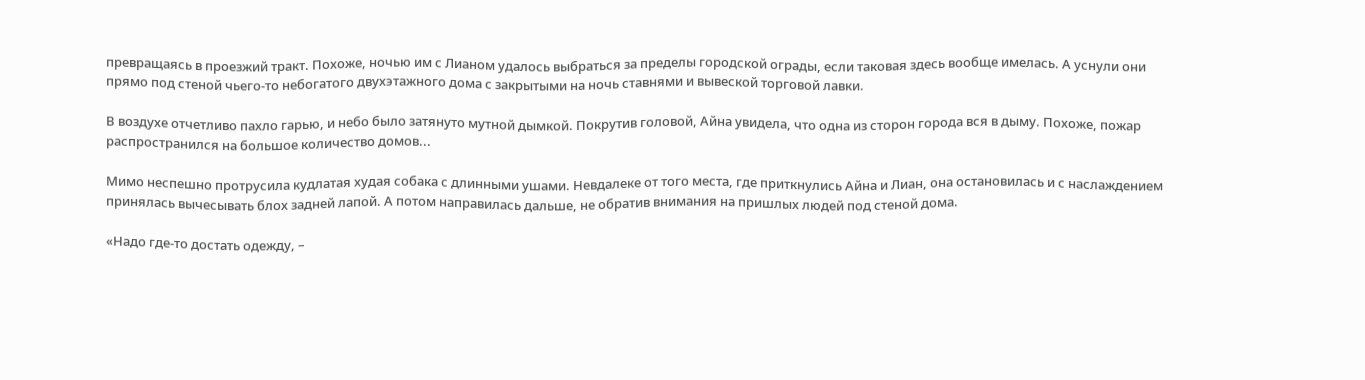превращаясь в проезжий тракт. Похоже, ночью им с Лианом удалось выбраться за пределы городской ограды, если таковая здесь вообще имелась. А уснули они прямо под стеной чьего-то небогатого двухэтажного дома с закрытыми на ночь ставнями и вывеской торговой лавки.

В воздухе отчетливо пахло гарью, и небо было затянуто мутной дымкой. Покрутив головой, Айна увидела, что одна из сторон города вся в дыму. Похоже, пожар распространился на большое количество домов...

Мимо неспешно протрусила кудлатая худая собака с длинными ушами. Невдалеке от того места, где приткнулись Айна и Лиан, она остановилась и с наслаждением принялась вычесывать блох задней лапой. А потом направилась дальше, не обратив внимания на пришлых людей под стеной дома.

«Надо где-то достать одежду, –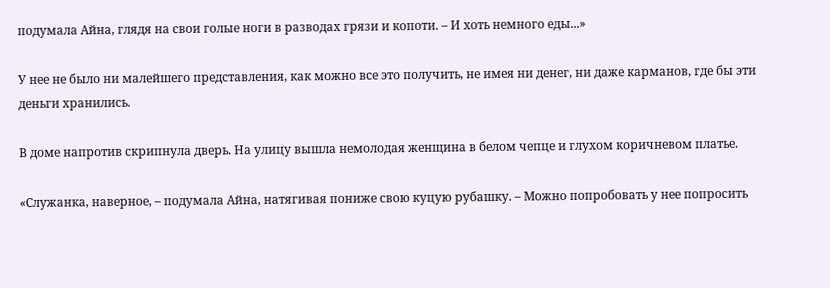подумала Айна, глядя на свои голые ноги в разводах грязи и копоти. – И хоть немного еды...»

У нее не было ни малейшего представления, как можно все это получить, не имея ни денег, ни даже карманов, где бы эти деньги хранились.

В доме напротив скрипнула дверь. На улицу вышла немолодая женщина в белом чепце и глухом коричневом платье.

«Служанка, наверное, – подумала Айна, натягивая пониже свою куцую рубашку. – Можно попробовать у нее попросить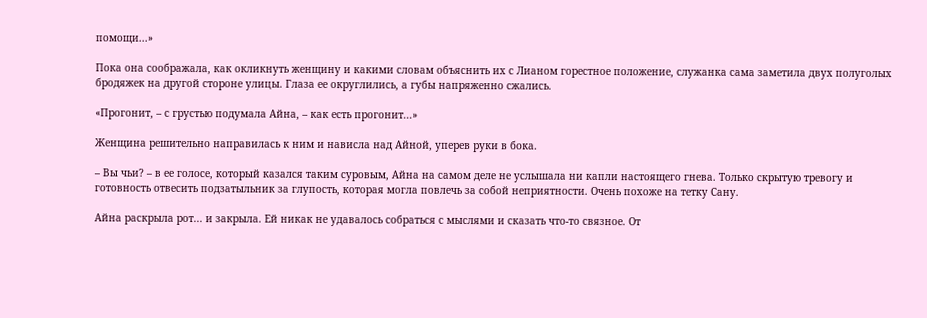помощи...»

Пока она соображала, как окликнуть женщину и какими словам объяснить их с Лианом горестное положение, служанка сама заметила двух полуголых бродяжек на другой стороне улицы. Глаза ее округлились, а губы напряженно сжались.

«Прогонит, – с грустью подумала Айна, – как есть прогонит...»

Женщина решительно направилась к ним и нависла над Айной, уперев руки в бока.

– Вы чьи? – в ее голосе, который казался таким суровым, Айна на самом деле не услышала ни капли настоящего гнева. Только скрытую тревогу и готовность отвесить подзатыльник за глупость, которая могла повлечь за собой неприятности. Очень похоже на тетку Сану.

Айна раскрыла рот... и закрыла. Ей никак не удавалось собраться с мыслями и сказать что-то связное. От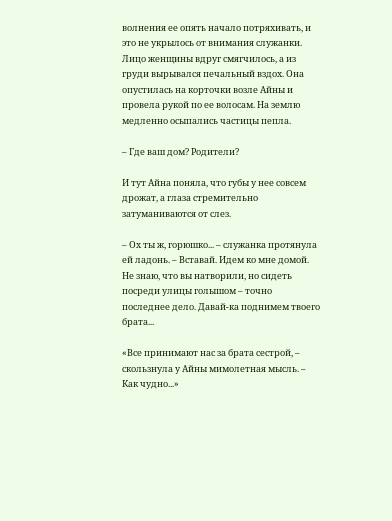волнения ее опять начало потряхивать, и это не укрылось от внимания служанки. Лицо женщины вдруг смягчилось, а из груди вырывался печальный вздох. Она опустилась на корточки возле Айны и провела рукой по ее волосам. На землю медленно осыпались частицы пепла.

– Где ваш дом? Родители?

И тут Айна поняла, что губы у нее совсем дрожат, а глаза стремительно затуманиваются от слез.

– Ох ты ж, горюшко... – служанка протянула ей ладонь. – Вставай. Идем ко мне домой. Не знаю, что вы натворили, но сидеть посреди улицы голышом – точно последнее дело. Давай-ка поднимем твоего брата...

«Все принимают нас за брата сестрой, – скользнула у Айны мимолетная мысль. – Как чудно...»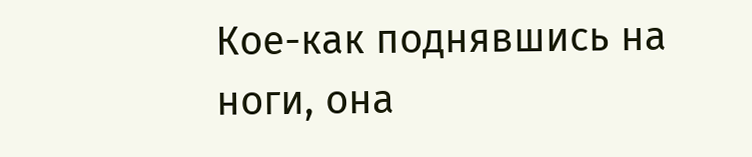Кое-как поднявшись на ноги, она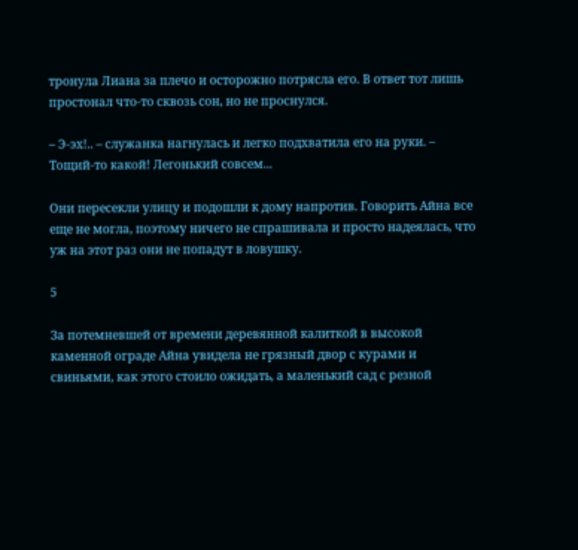тронула Лиана за плечо и осторожно потрясла его. В ответ тот лишь простонал что-то сквозь сон, но не проснулся.

– Э-эх!.. – служанка нагнулась и легко подхватила его на руки. – Тощий-то какой! Легонький совсем...

Они пересекли улицу и подошли к дому напротив. Говорить Айна все еще не могла, поэтому ничего не спрашивала и просто надеялась, что уж на этот раз они не попадут в ловушку.

5

За потемневшей от времени деревянной калиткой в высокой каменной ограде Айна увидела не грязный двор с курами и свиньями, как этого стоило ожидать, а маленький сад с резной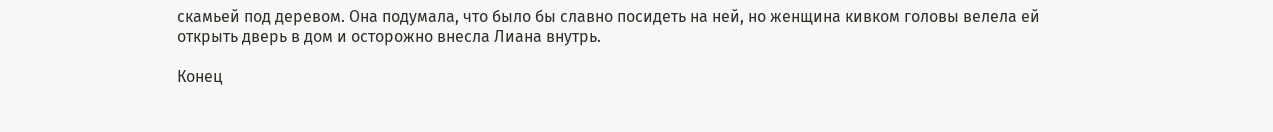скамьей под деревом. Она подумала, что было бы славно посидеть на ней, но женщина кивком головы велела ей открыть дверь в дом и осторожно внесла Лиана внутрь.

Конец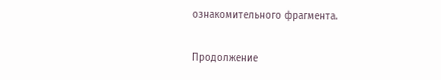ознакомительного фрагмента.

Продолжение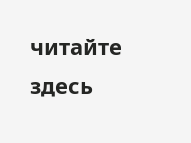читайте здесь